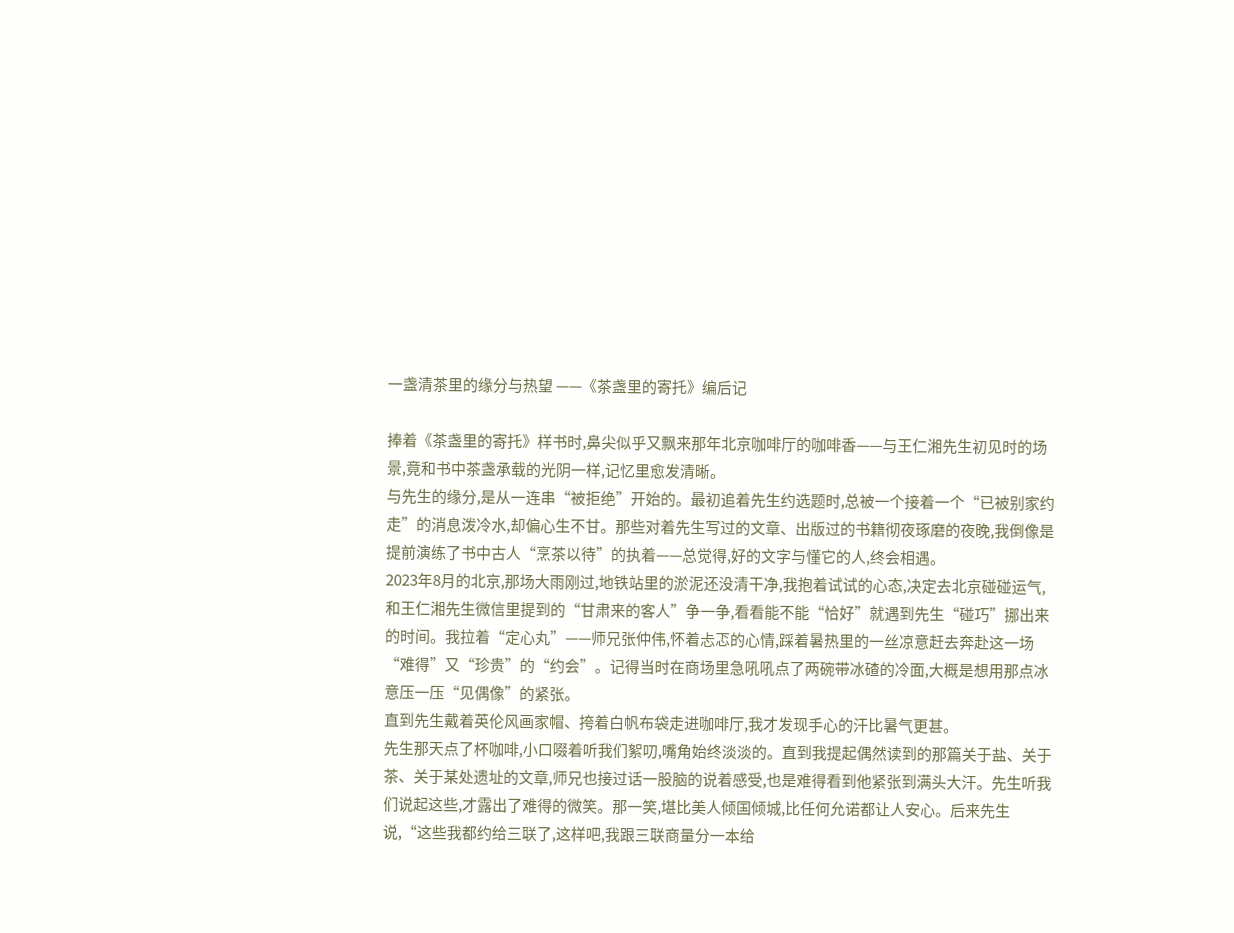一盏清茶里的缘分与热望 ——《茶盏里的寄托》编后记

捧着《茶盏里的寄托》样书时,鼻尖似乎又飘来那年北京咖啡厅的咖啡香——与王仁湘先生初见时的场景,竟和书中茶盏承载的光阴一样,记忆里愈发清晰。
与先生的缘分,是从一连串“被拒绝”开始的。最初追着先生约选题时,总被一个接着一个“已被别家约走”的消息泼冷水,却偏心生不甘。那些对着先生写过的文章、出版过的书籍彻夜琢磨的夜晚,我倒像是提前演练了书中古人“烹茶以待”的执着——总觉得,好的文字与懂它的人,终会相遇。
2023年8月的北京,那场大雨刚过,地铁站里的淤泥还没清干净,我抱着试试的心态,决定去北京碰碰运气,和王仁湘先生微信里提到的“甘肃来的客人”争一争,看看能不能“恰好”就遇到先生“碰巧”挪出来的时间。我拉着“定心丸”——师兄张仲伟,怀着忐忑的心情,踩着暑热里的一丝凉意赶去奔赴这一场“难得”又“珍贵”的“约会”。记得当时在商场里急吼吼点了两碗带冰碴的冷面,大概是想用那点冰意压一压“见偶像”的紧张。
直到先生戴着英伦风画家帽、挎着白帆布袋走进咖啡厅,我才发现手心的汗比暑气更甚。
先生那天点了杯咖啡,小口啜着听我们絮叨,嘴角始终淡淡的。直到我提起偶然读到的那篇关于盐、关于茶、关于某处遗址的文章,师兄也接过话一股脑的说着感受,也是难得看到他紧张到满头大汗。先生听我们说起这些,才露出了难得的微笑。那一笑,堪比美人倾国倾城,比任何允诺都让人安心。后来先生说,“这些我都约给三联了,这样吧,我跟三联商量分一本给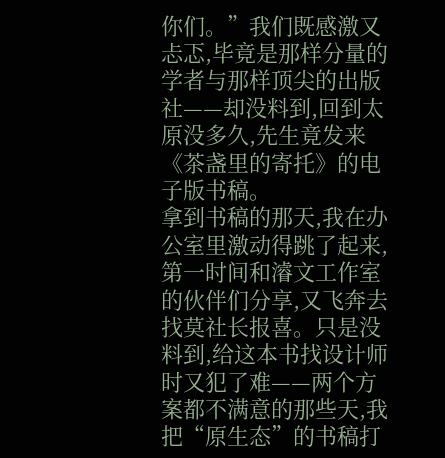你们。”我们既感激又忐忑,毕竟是那样分量的学者与那样顶尖的出版社——却没料到,回到太原没多久,先生竟发来《茶盏里的寄托》的电子版书稿。
拿到书稿的那天,我在办公室里激动得跳了起来,第一时间和濬文工作室的伙伴们分享,又飞奔去找莫社长报喜。只是没料到,给这本书找设计师时又犯了难——两个方案都不满意的那些天,我把“原生态”的书稿打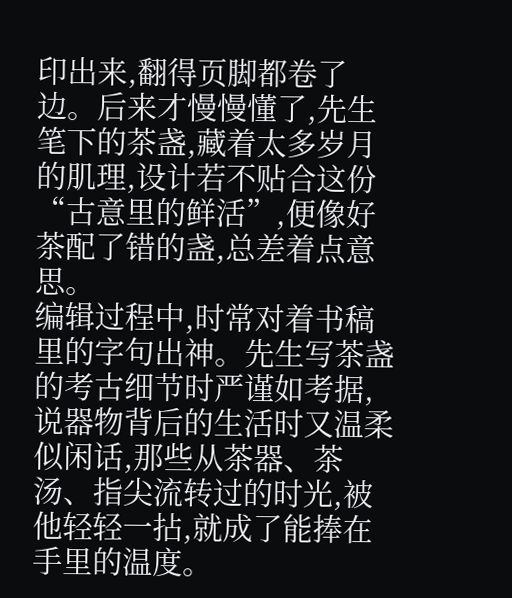印出来,翻得页脚都卷了边。后来才慢慢懂了,先生笔下的茶盏,藏着太多岁月的肌理,设计若不贴合这份“古意里的鲜活”,便像好茶配了错的盏,总差着点意思。
编辑过程中,时常对着书稿里的字句出神。先生写茶盏的考古细节时严谨如考据,说器物背后的生活时又温柔似闲话,那些从茶器、茶汤、指尖流转过的时光,被他轻轻一拈,就成了能捧在手里的温度。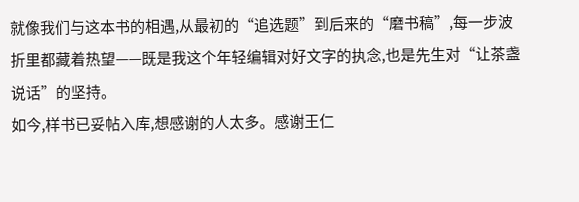就像我们与这本书的相遇,从最初的“追选题”到后来的“磨书稿”,每一步波折里都藏着热望——既是我这个年轻编辑对好文字的执念,也是先生对“让茶盏说话”的坚持。
如今,样书已妥帖入库,想感谢的人太多。感谢王仁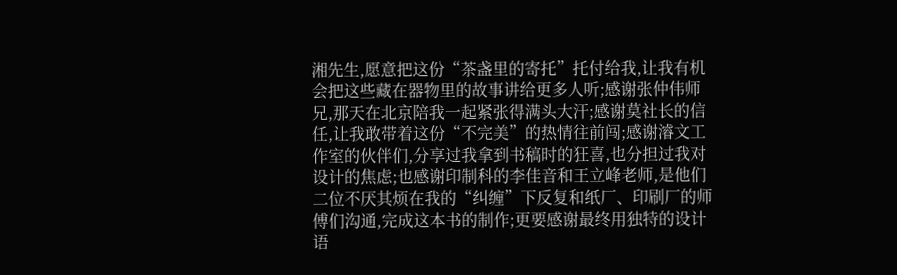湘先生,愿意把这份“茶盏里的寄托”托付给我,让我有机会把这些藏在器物里的故事讲给更多人听;感谢张仲伟师兄,那天在北京陪我一起紧张得满头大汗;感谢莫社长的信任,让我敢带着这份“不完美”的热情往前闯;感谢濬文工作室的伙伴们,分享过我拿到书稿时的狂喜,也分担过我对设计的焦虑;也感谢印制科的李佳音和王立峰老师,是他们二位不厌其烦在我的“纠缠”下反复和纸厂、印刷厂的师傅们沟通,完成这本书的制作;更要感谢最终用独特的设计语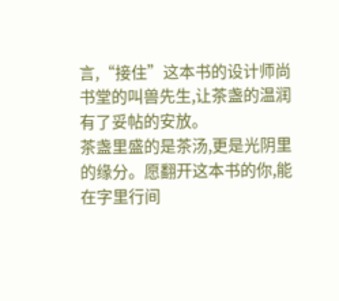言,“接住”这本书的设计师尚书堂的叫兽先生,让茶盏的温润有了妥帖的安放。
茶盏里盛的是茶汤,更是光阴里的缘分。愿翻开这本书的你,能在字里行间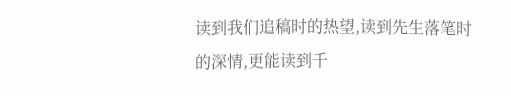读到我们追稿时的热望,读到先生落笔时的深情,更能读到千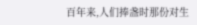百年来,人们捧盏时那份对生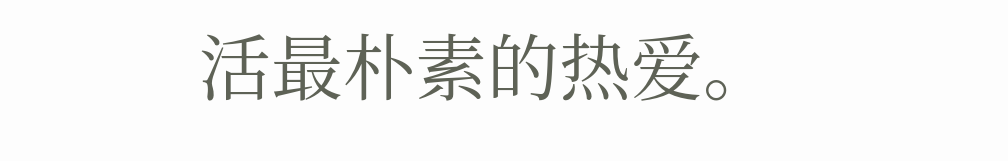活最朴素的热爱。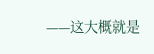——这大概就是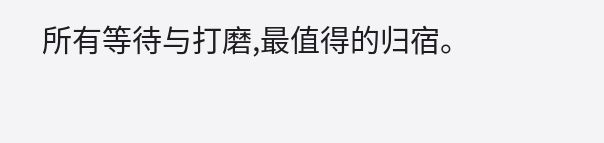所有等待与打磨,最值得的归宿。